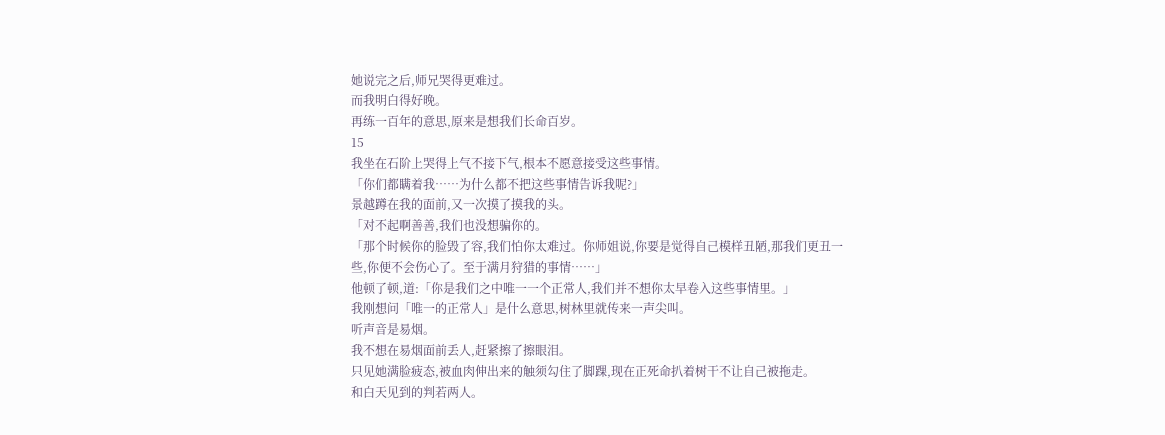她说完之后,师兄哭得更难过。
而我明白得好晚。
再练一百年的意思,原来是想我们长命百岁。
15
我坐在石阶上哭得上气不接下气,根本不愿意接受这些事情。
「你们都瞒着我……为什么都不把这些事情告诉我呢?」
景越蹲在我的面前,又一次摸了摸我的头。
「对不起啊善善,我们也没想骗你的。
「那个时候你的脸毁了容,我们怕你太难过。你师姐说,你要是觉得自己模样丑陋,那我们更丑一些,你便不会伤心了。至于满月狩猎的事情……」
他顿了顿,道:「你是我们之中唯一一个正常人,我们并不想你太早卷入这些事情里。」
我刚想问「唯一的正常人」是什么意思,树林里就传来一声尖叫。
听声音是易烟。
我不想在易烟面前丢人,赶紧擦了擦眼泪。
只见她满脸疲态,被血肉伸出来的触须勾住了脚踝,现在正死命扒着树干不让自己被拖走。
和白天见到的判若两人。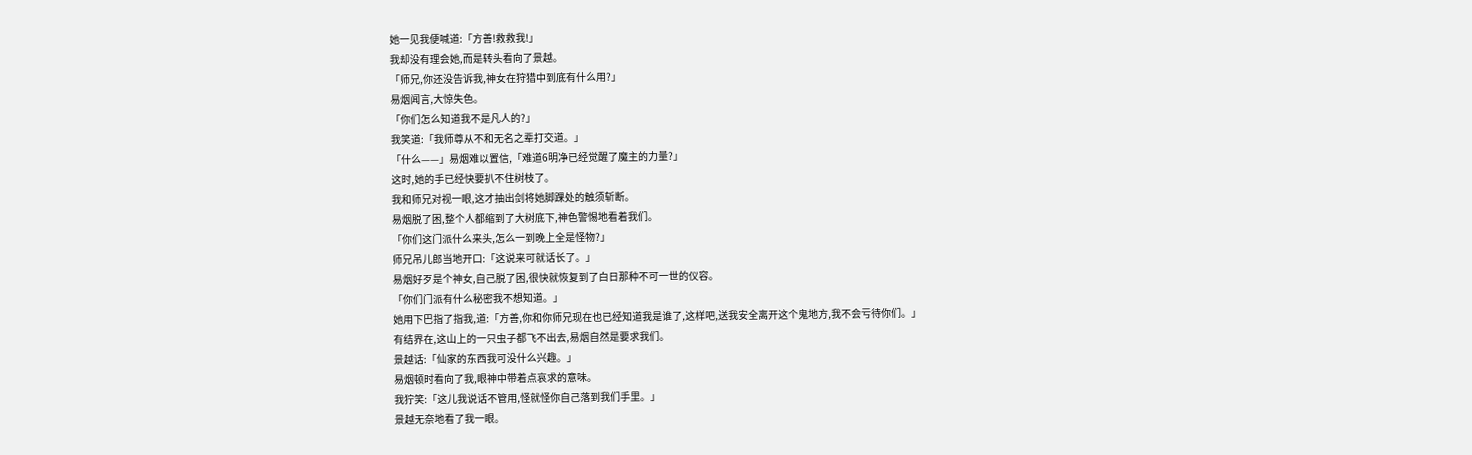她一见我便喊道:「方善!救救我!」
我却没有理会她,而是转头看向了景越。
「师兄,你还没告诉我,神女在狩猎中到底有什么用?」
易烟闻言,大惊失色。
「你们怎么知道我不是凡人的?」
我笑道:「我师尊从不和无名之辈打交道。」
「什么——」易烟难以置信,「难道6明净已经觉醒了魔主的力量?」
这时,她的手已经快要扒不住树枝了。
我和师兄对视一眼,这才抽出剑将她脚踝处的触须斩断。
易烟脱了困,整个人都缩到了大树底下,神色警惕地看着我们。
「你们这门派什么来头,怎么一到晚上全是怪物?」
师兄吊儿郎当地开口:「这说来可就话长了。」
易烟好歹是个神女,自己脱了困,很快就恢复到了白日那种不可一世的仪容。
「你们门派有什么秘密我不想知道。」
她用下巴指了指我,道:「方善,你和你师兄现在也已经知道我是谁了,这样吧,送我安全离开这个鬼地方,我不会亏待你们。」
有结界在,这山上的一只虫子都飞不出去,易烟自然是要求我们。
景越话:「仙家的东西我可没什么兴趣。」
易烟顿时看向了我,眼神中带着点哀求的意味。
我狞笑:「这儿我说话不管用,怪就怪你自己落到我们手里。」
景越无奈地看了我一眼。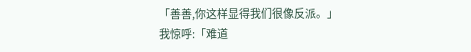「善善,你这样显得我们很像反派。」
我惊呼:「难道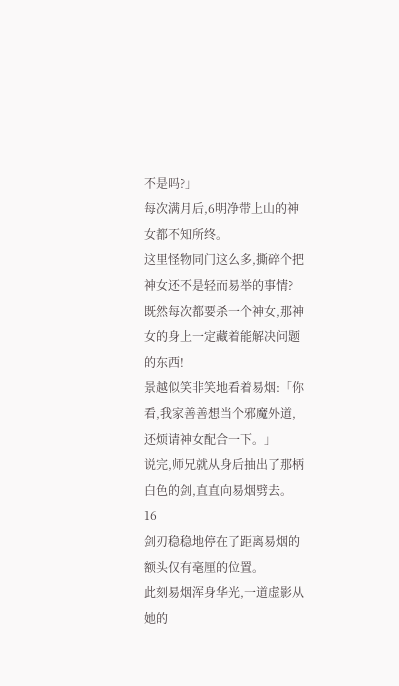不是吗?」
每次满月后,6明净带上山的神女都不知所终。
这里怪物同门这么多,撕碎个把神女还不是轻而易举的事情?
既然每次都要杀一个神女,那神女的身上一定藏着能解决问题的东西!
景越似笑非笑地看着易烟:「你看,我家善善想当个邪魔外道,还烦请神女配合一下。」
说完,师兄就从身后抽出了那柄白色的剑,直直向易烟劈去。
16
剑刃稳稳地停在了距离易烟的额头仅有毫厘的位置。
此刻易烟浑身华光,一道虚影从她的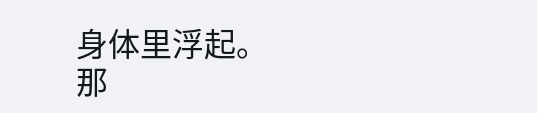身体里浮起。
那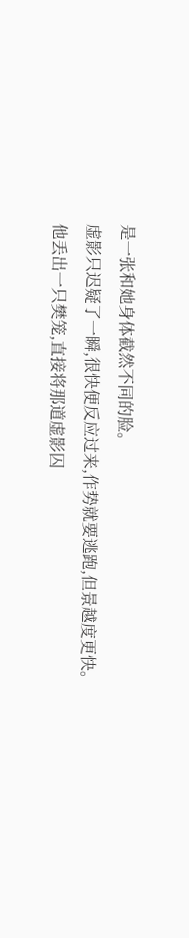是一张和她身体截然不同的脸。
虚影只迟疑了一瞬,很快便反应过来,作势就要逃跑,但景越度更快。
他丢出一只樊笼,直接将那道虚影囚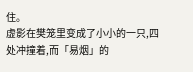住。
虚影在樊笼里变成了小小的一只,四处冲撞着,而「易烟」的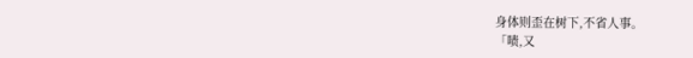身体则歪在树下,不省人事。
「啧,又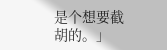是个想要截胡的。」